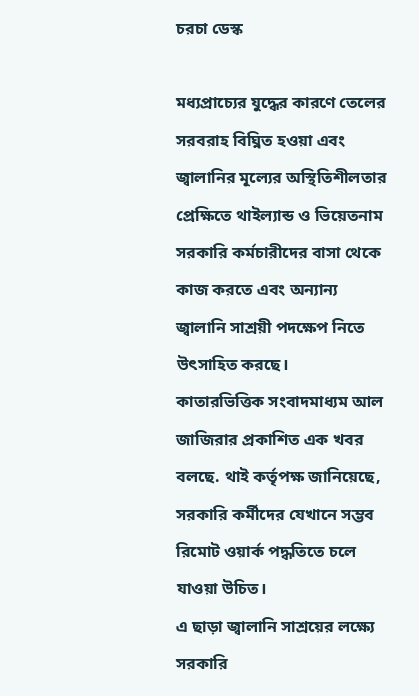চরচা ডেস্ক

মধ্যপ্রাচ্যের যুদ্ধের কারণে তেলের সরবরাহ বিঘ্নিত হওয়া এবং জ্বালানির মূল্যের অস্থিতিশীলতার প্রেক্ষিতে থাইল্যান্ড ও ভিয়েতনাম সরকারি কর্মচারীদের বাসা থেকে কাজ করতে এবং অন্যান্য জ্বালানি সাশ্রয়ী পদক্ষেপ নিতে উৎসাহিত করছে।
কাতারভিত্তিক সংবাদমাধ্যম আল জাজিরার প্রকাশিত এক খবর বলছে. থাই কর্তৃপক্ষ জানিয়েছে, সরকারি কর্মীদের যেখানে সম্ভব রিমোট ওয়ার্ক পদ্ধতিতে চলে যাওয়া উচিত।
এ ছাড়া জ্বালানি সাশ্রয়ের লক্ষ্যে সরকারি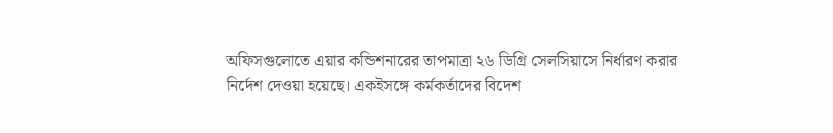অফিসগুলোতে এয়ার কন্ডিশনারের তাপমাত্রা ২৬ ডিগ্রি সেলসিয়াসে নির্ধারণ করার নির্দেশ দেওয়া হয়েছে। একইসঙ্গে কর্মকর্তাদের বিদেশ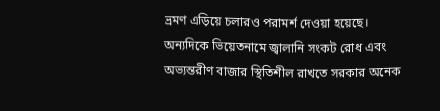ভ্রমণ এড়িয়ে চলারও পরামর্শ দেওয়া হয়েছে।
অন্যদিকে ভিয়েতনামে জ্বালানি সংকট রোধ এবং অভ্যন্তরীণ বাজার স্থিতিশীল রাখতে সরকার অনেক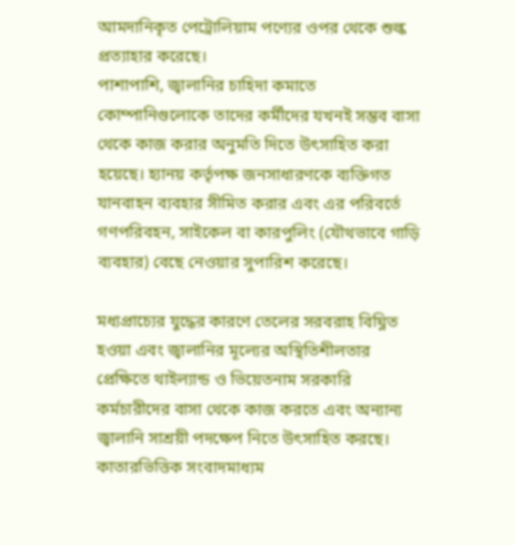আমদানিকৃত পেট্রোলিয়াম পণ্যের ওপর থেকে শুল্ক প্রত্যাহার করেছে।
পাশাপাশি, জ্বালানির চাহিদা কমাতে কোম্পানিগুলোকে তাদের কর্মীদের যখনই সম্ভব বাসা থেকে কাজ করার অনুমতি দিতে উৎসাহিত করা হয়েছে। হ্যানয় কর্তৃপক্ষ জনসাধারণকে ব্যক্তিগত যানবাহন ব্যবহার সীমিত করার এবং এর পরিবর্তে গণপরিবহন, সাইকেল বা কারপুলিং (যৌথভাবে গাড়ি ব্যবহার) বেছে নেওয়ার সুপারিশ করেছে।

মধ্যপ্রাচ্যের যুদ্ধের কারণে তেলের সরবরাহ বিঘ্নিত হওয়া এবং জ্বালানির মূল্যের অস্থিতিশীলতার প্রেক্ষিতে থাইল্যান্ড ও ভিয়েতনাম সরকারি কর্মচারীদের বাসা থেকে কাজ করতে এবং অন্যান্য জ্বালানি সাশ্রয়ী পদক্ষেপ নিতে উৎসাহিত করছে।
কাতারভিত্তিক সংবাদমাধ্যম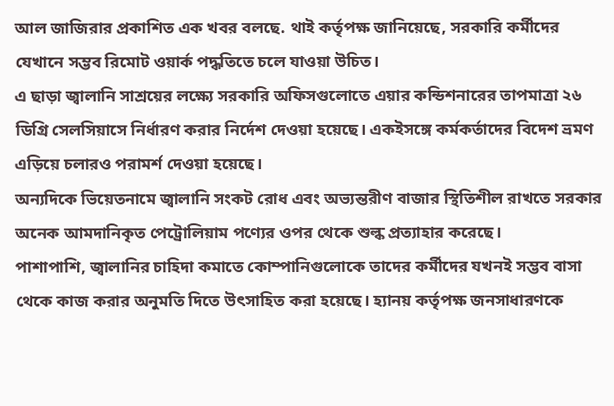আল জাজিরার প্রকাশিত এক খবর বলছে. থাই কর্তৃপক্ষ জানিয়েছে, সরকারি কর্মীদের যেখানে সম্ভব রিমোট ওয়ার্ক পদ্ধতিতে চলে যাওয়া উচিত।
এ ছাড়া জ্বালানি সাশ্রয়ের লক্ষ্যে সরকারি অফিসগুলোতে এয়ার কন্ডিশনারের তাপমাত্রা ২৬ ডিগ্রি সেলসিয়াসে নির্ধারণ করার নির্দেশ দেওয়া হয়েছে। একইসঙ্গে কর্মকর্তাদের বিদেশ ভ্রমণ এড়িয়ে চলারও পরামর্শ দেওয়া হয়েছে।
অন্যদিকে ভিয়েতনামে জ্বালানি সংকট রোধ এবং অভ্যন্তরীণ বাজার স্থিতিশীল রাখতে সরকার অনেক আমদানিকৃত পেট্রোলিয়াম পণ্যের ওপর থেকে শুল্ক প্রত্যাহার করেছে।
পাশাপাশি, জ্বালানির চাহিদা কমাতে কোম্পানিগুলোকে তাদের কর্মীদের যখনই সম্ভব বাসা থেকে কাজ করার অনুমতি দিতে উৎসাহিত করা হয়েছে। হ্যানয় কর্তৃপক্ষ জনসাধারণকে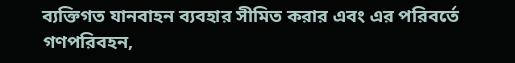ব্যক্তিগত যানবাহন ব্যবহার সীমিত করার এবং এর পরিবর্তে গণপরিবহন,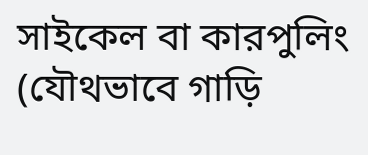সাইকেল বা কারপুলিং (যৌথভাবে গাড়ি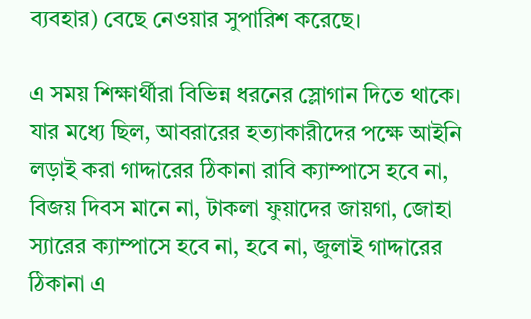ব্যবহার) বেছে নেওয়ার সুপারিশ করেছে।

এ সময় শিক্ষার্থীরা বিভিন্ন ধরনের স্লোগান দিতে থাকে। যার মধ্যে ছিল, আবরারের হত্যাকারীদের পক্ষে আইনি লড়াই করা গাদ্দারের ঠিকানা রাবি ক্যাম্পাসে হবে না, বিজয় দিবস মানে না, টাকলা ফুয়াদের জায়গা, জোহা স্যারের ক্যাম্পাসে হবে না, হবে না, জুলাই গাদ্দারের ঠিকানা এ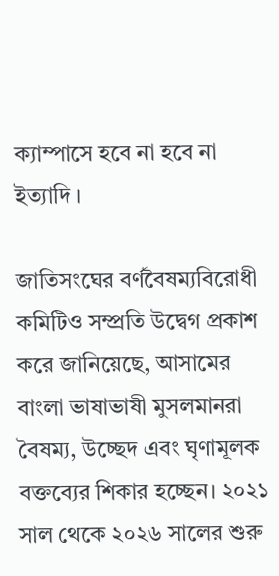ক্যাম্পাসে হবে না হবে না ইত্যাদি ।

জাতিসংঘের বর্ণবৈষম্যবিরোধী কমিটিও সম্প্রতি উদ্বেগ প্রকাশ করে জানিয়েছে, আসামের বাংলা ভাষাভাষী মুসলমানরা বৈষম্য, উচ্ছেদ এবং ঘৃণামূলক বক্তব্যের শিকার হচ্ছেন। ২০২১ সাল থেকে ২০২৬ সালের শুরু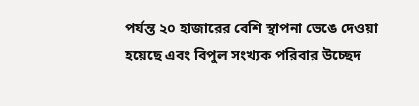পর্যন্ত ২০ হাজারের বেশি স্থাপনা ভেঙে দেওয়া হয়েছে এবং বিপুল সংখ্যক পরিবার উচ্ছেদ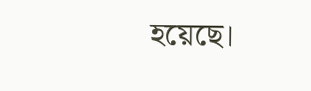হয়েছে।